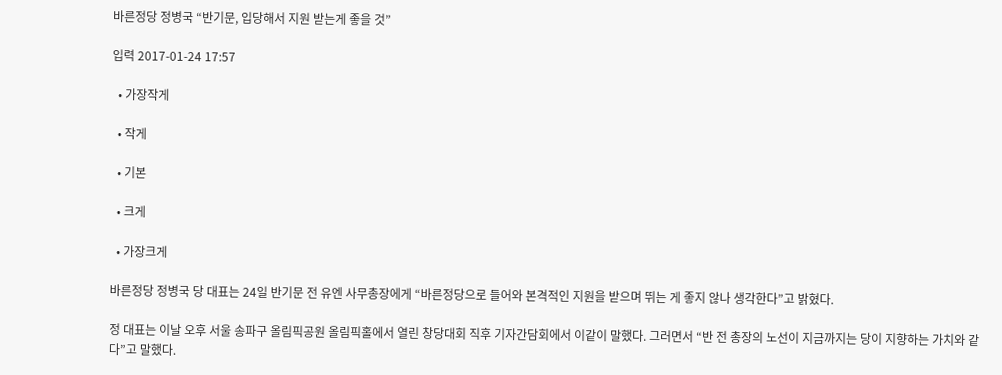바른정당 정병국 “반기문, 입당해서 지원 받는게 좋을 것”

입력 2017-01-24 17:57

  • 가장작게

  • 작게

  • 기본

  • 크게

  • 가장크게

바른정당 정병국 당 대표는 24일 반기문 전 유엔 사무총장에게 “바른정당으로 들어와 본격적인 지원을 받으며 뛰는 게 좋지 않나 생각한다”고 밝혔다.

정 대표는 이날 오후 서울 송파구 올림픽공원 올림픽홀에서 열린 창당대회 직후 기자간담회에서 이같이 말했다. 그러면서 “반 전 총장의 노선이 지금까지는 당이 지향하는 가치와 같다”고 말했다.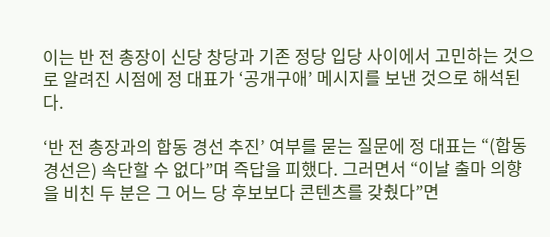이는 반 전 총장이 신당 창당과 기존 정당 입당 사이에서 고민하는 것으로 알려진 시점에 정 대표가 ‘공개구애’ 메시지를 보낸 것으로 해석된다.

‘반 전 총장과의 합동 경선 추진’ 여부를 묻는 질문에 정 대표는 “(합동경선은) 속단할 수 없다”며 즉답을 피했다. 그러면서 “이날 출마 의향을 비친 두 분은 그 어느 당 후보보다 콘텐츠를 갖췄다”면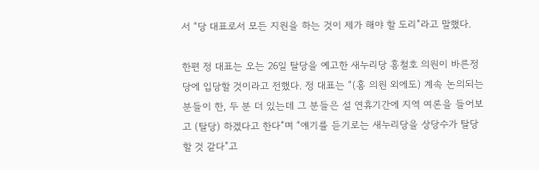서 “당 대표로서 모든 지원을 하는 것이 제가 해야 할 도리”라고 말했다.

한편 정 대표는 오는 26일 탈당을 예고한 새누리당 홍철호 의원이 바른정당에 입당할 것이라고 전했다. 정 대표는 “(홍 의원 외에도) 계속 논의되는 분들이 한, 두 분 더 있는데 그 분들은 설 연휴기간에 지역 여론을 들어보고 (탈당) 하겠다고 한다”며 “얘기를 듣기로는 새누리당을 상당수가 탈당할 것 같다”고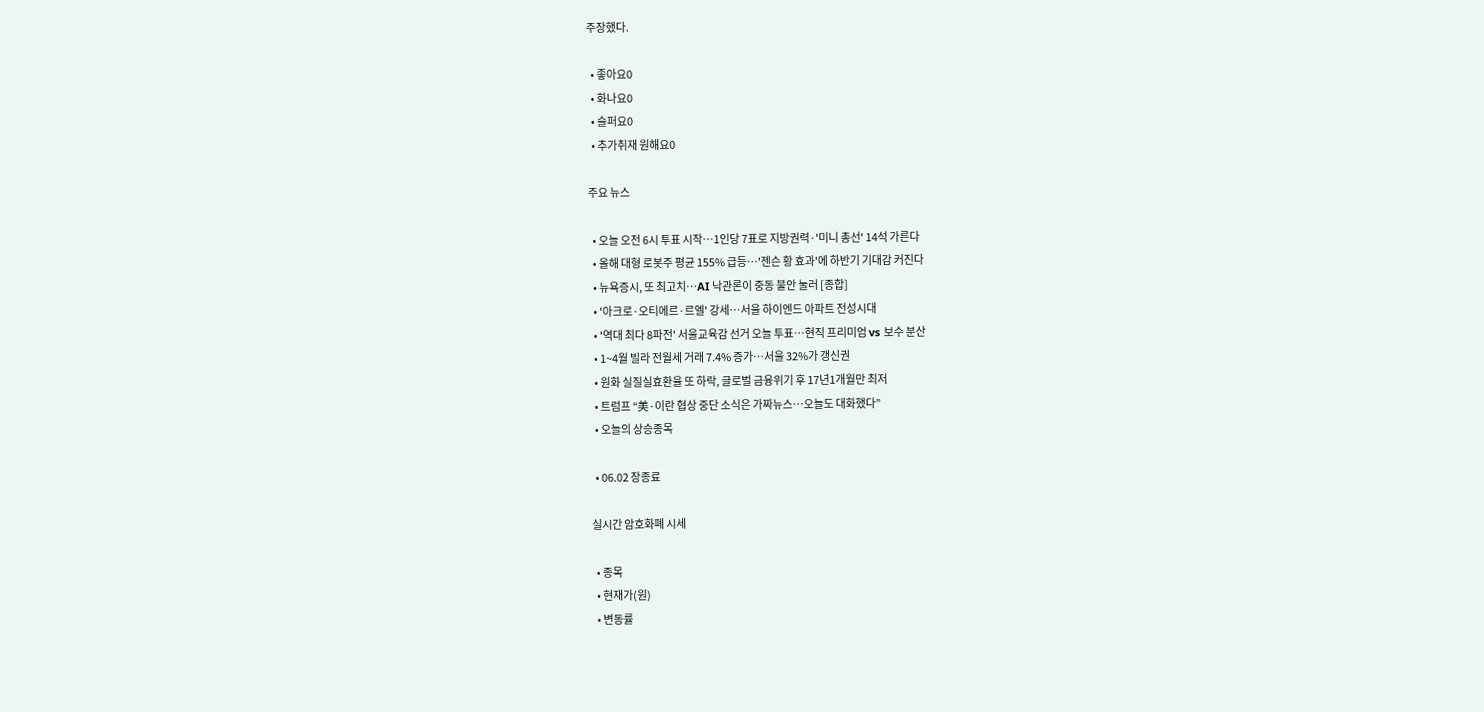주장했다.

  • 좋아요0
  • 화나요0
  • 슬퍼요0
  • 추가취재 원해요0

주요 뉴스

  • 오늘 오전 6시 투표 시작…1인당 7표로 지방권력·'미니 총선' 14석 가른다
  • 올해 대형 로봇주 평균 155% 급등…'젠슨 황 효과'에 하반기 기대감 커진다
  • 뉴욕증시, 또 최고치⋯AI 낙관론이 중동 불안 눌러 [종합]
  • '아크로·오티에르·르엘' 강세⋯서울 하이엔드 아파트 전성시대
  • '역대 최다 8파전' 서울교육감 선거 오늘 투표…현직 프리미엄 vs 보수 분산
  • 1~4월 빌라 전월세 거래 7.4% 증가…서울 32%가 갱신권
  • 원화 실질실효환율 또 하락, 글로벌 금융위기 후 17년1개월만 최저
  • 트럼프 “美·이란 협상 중단 소식은 가짜뉴스…오늘도 대화했다”
  • 오늘의 상승종목

  • 06.02 장종료

실시간 암호화폐 시세

  • 종목
  • 현재가(원)
  • 변동률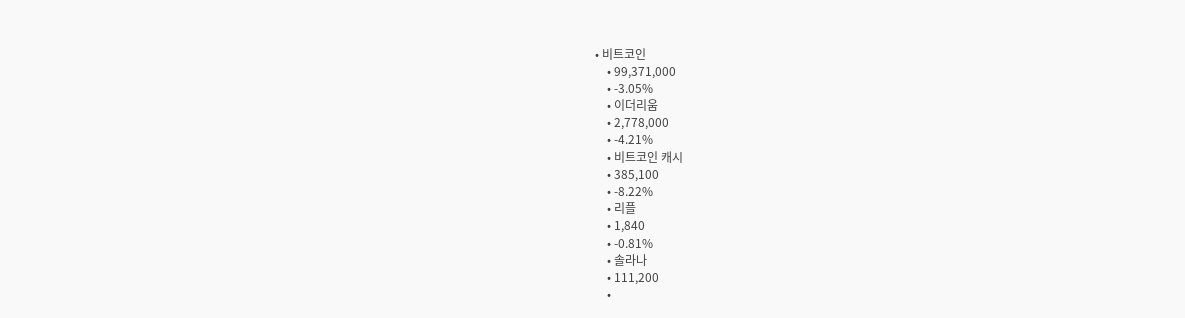• 비트코인
    • 99,371,000
    • -3.05%
    • 이더리움
    • 2,778,000
    • -4.21%
    • 비트코인 캐시
    • 385,100
    • -8.22%
    • 리플
    • 1,840
    • -0.81%
    • 솔라나
    • 111,200
    •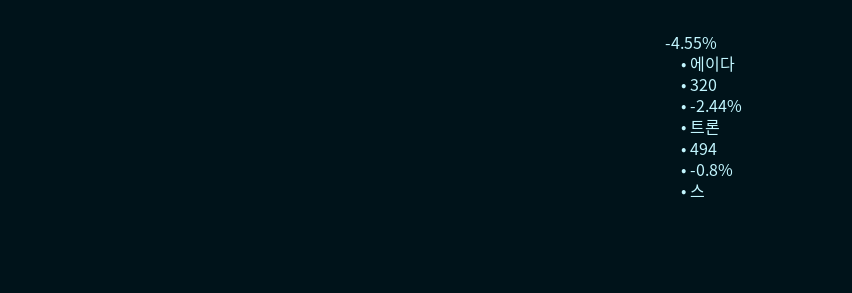-4.55%
    • 에이다
    • 320
    • -2.44%
    • 트론
    • 494
    • -0.8%
    • 스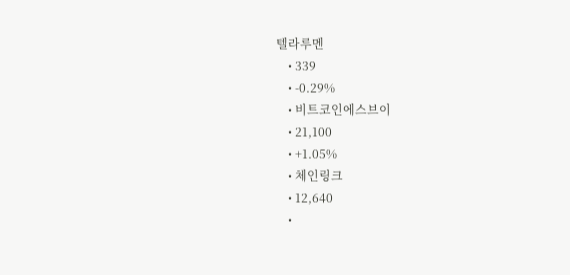텔라루멘
    • 339
    • -0.29%
    • 비트코인에스브이
    • 21,100
    • +1.05%
    • 체인링크
    • 12,640
    •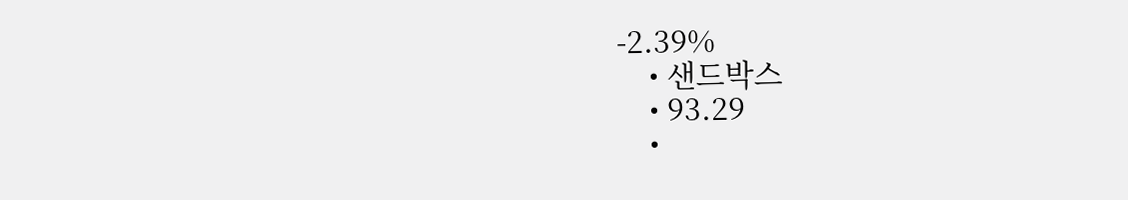-2.39%
    • 샌드박스
    • 93.29
    •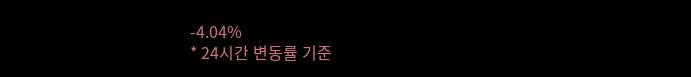-4.04%
* 24시간 변동률 기준